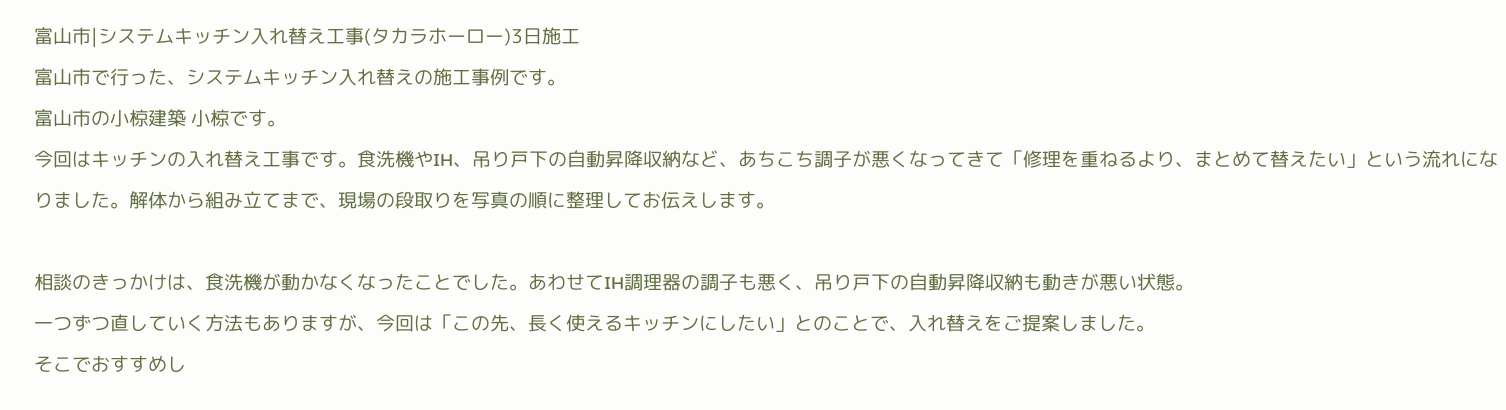富山市|システムキッチン入れ替え工事(タカラホーロー)3日施工
富山市で行った、システムキッチン入れ替えの施工事例です。
富山市の小椋建築 小椋です。
今回はキッチンの入れ替え工事です。食洗機やIH、吊り戸下の自動昇降収納など、あちこち調子が悪くなってきて「修理を重ねるより、まとめて替えたい」という流れになりました。解体から組み立てまで、現場の段取りを写真の順に整理してお伝えします。

相談のきっかけは、食洗機が動かなくなったことでした。あわせてIH調理器の調子も悪く、吊り戸下の自動昇降収納も動きが悪い状態。
一つずつ直していく方法もありますが、今回は「この先、長く使えるキッチンにしたい」とのことで、入れ替えをご提案しました。
そこでおすすめし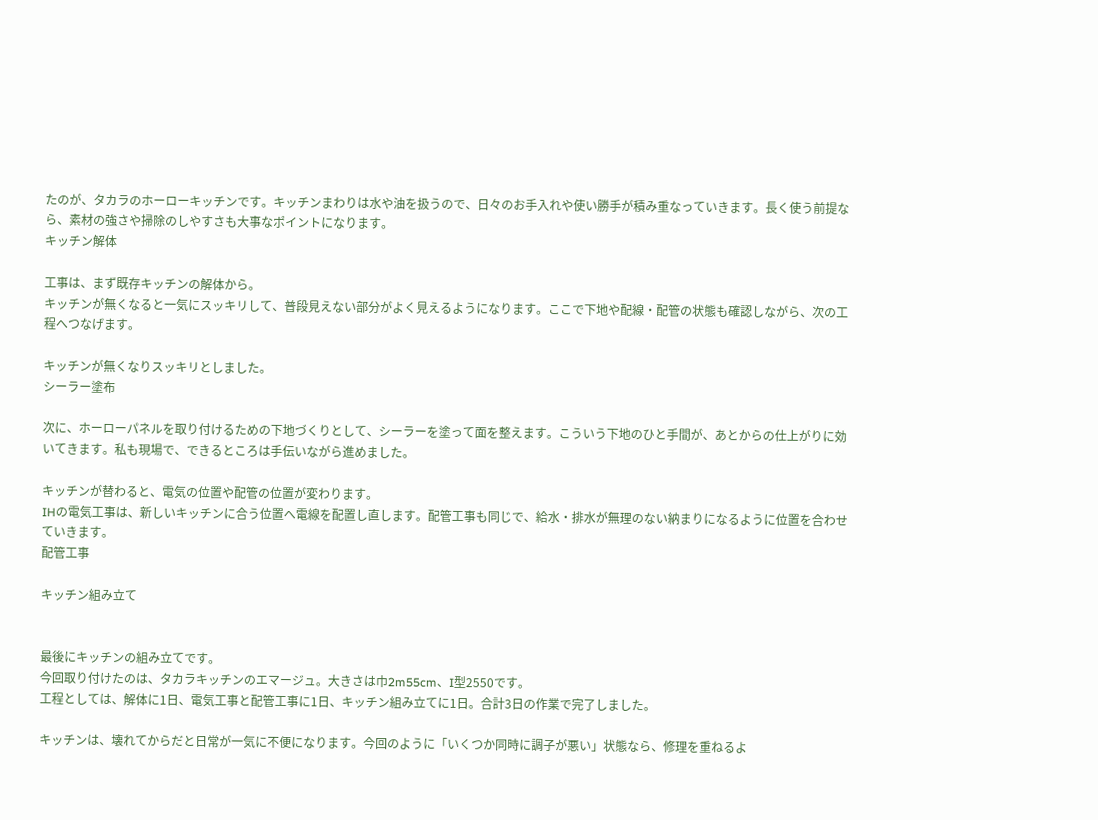たのが、タカラのホーローキッチンです。キッチンまわりは水や油を扱うので、日々のお手入れや使い勝手が積み重なっていきます。長く使う前提なら、素材の強さや掃除のしやすさも大事なポイントになります。
キッチン解体

工事は、まず既存キッチンの解体から。
キッチンが無くなると一気にスッキリして、普段見えない部分がよく見えるようになります。ここで下地や配線・配管の状態も確認しながら、次の工程へつなげます。

キッチンが無くなりスッキリとしました。
シーラー塗布

次に、ホーローパネルを取り付けるための下地づくりとして、シーラーを塗って面を整えます。こういう下地のひと手間が、あとからの仕上がりに効いてきます。私も現場で、できるところは手伝いながら進めました。

キッチンが替わると、電気の位置や配管の位置が変わります。
IHの電気工事は、新しいキッチンに合う位置へ電線を配置し直します。配管工事も同じで、給水・排水が無理のない納まりになるように位置を合わせていきます。
配管工事

キッチン組み立て


最後にキッチンの組み立てです。
今回取り付けたのは、タカラキッチンのエマージュ。大きさは巾2m55cm、I型2550です。
工程としては、解体に1日、電気工事と配管工事に1日、キッチン組み立てに1日。合計3日の作業で完了しました。

キッチンは、壊れてからだと日常が一気に不便になります。今回のように「いくつか同時に調子が悪い」状態なら、修理を重ねるよ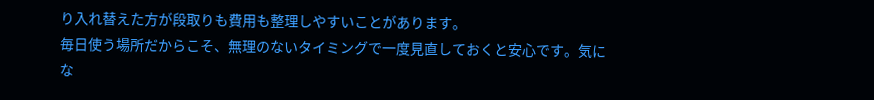り入れ替えた方が段取りも費用も整理しやすいことがあります。
毎日使う場所だからこそ、無理のないタイミングで一度見直しておくと安心です。気にな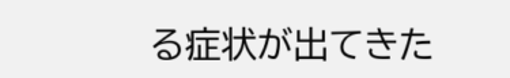る症状が出てきた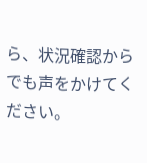ら、状況確認からでも声をかけてください。